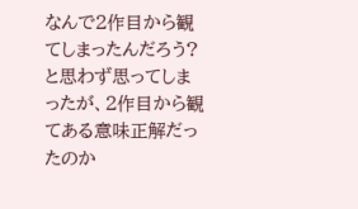なんで2作目から観てしまったんだろう?と思わず思ってしまったが、2作目から観てある意味正解だったのか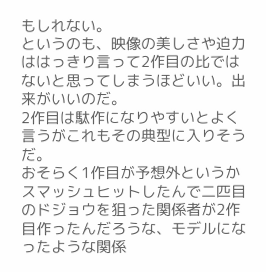もしれない。
というのも、映像の美しさや迫力ははっきり言って2作目の比ではないと思ってしまうほどいい。出来がいいのだ。
2作目は駄作になりやすいとよく言うがこれもその典型に入りそうだ。
おそらく1作目が予想外というかスマッシュヒットしたんで二匹目のドジョウを狙った関係者が2作目作ったんだろうな、モデルになったような関係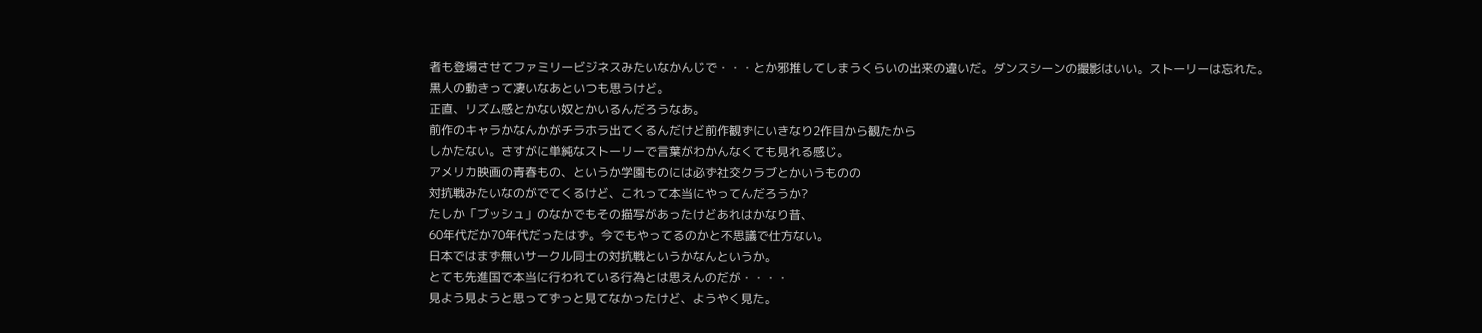者も登場させてファミリービジネスみたいなかんじで・・・とか邪推してしまうくらいの出来の違いだ。ダンスシーンの撮影はいい。ストーリーは忘れた。
黒人の動きって凄いなあといつも思うけど。
正直、リズム感とかない奴とかいるんだろうなあ。
前作のキャラかなんかがチラホラ出てくるんだけど前作観ずにいきなり2作目から観たから
しかたない。さすがに単純なストーリーで言葉がわかんなくても見れる感じ。
アメリカ映画の青春もの、というか学園ものには必ず社交クラブとかいうものの
対抗戦みたいなのがでてくるけど、これって本当にやってんだろうか?
たしか「ブッシュ」のなかでもその描写があったけどあれはかなり昔、
60年代だか70年代だったはず。今でもやってるのかと不思議で仕方ない。
日本ではまず無いサークル同士の対抗戦というかなんというか。
とても先進国で本当に行われている行為とは思えんのだが・・・・
見よう見ようと思ってずっと見てなかったけど、ようやく見た。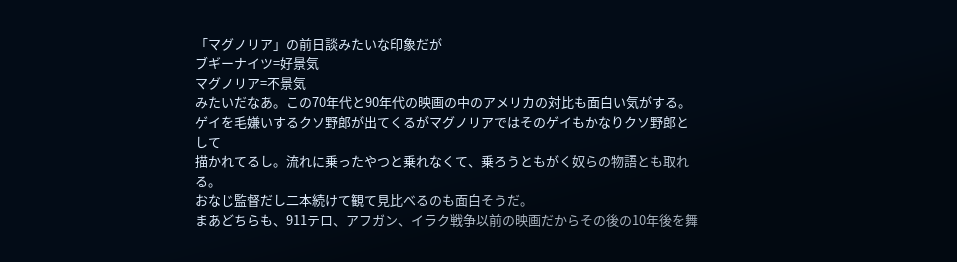「マグノリア」の前日談みたいな印象だが
ブギーナイツ=好景気
マグノリア=不景気
みたいだなあ。この70年代と90年代の映画の中のアメリカの対比も面白い気がする。
ゲイを毛嫌いするクソ野郎が出てくるがマグノリアではそのゲイもかなりクソ野郎として
描かれてるし。流れに乗ったやつと乗れなくて、乗ろうともがく奴らの物語とも取れる。
おなじ監督だし二本続けて観て見比べるのも面白そうだ。
まあどちらも、911テロ、アフガン、イラク戦争以前の映画だからその後の10年後を舞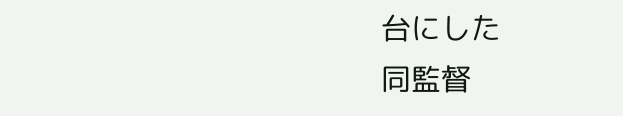台にした
同監督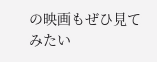の映画もぜひ見てみたい